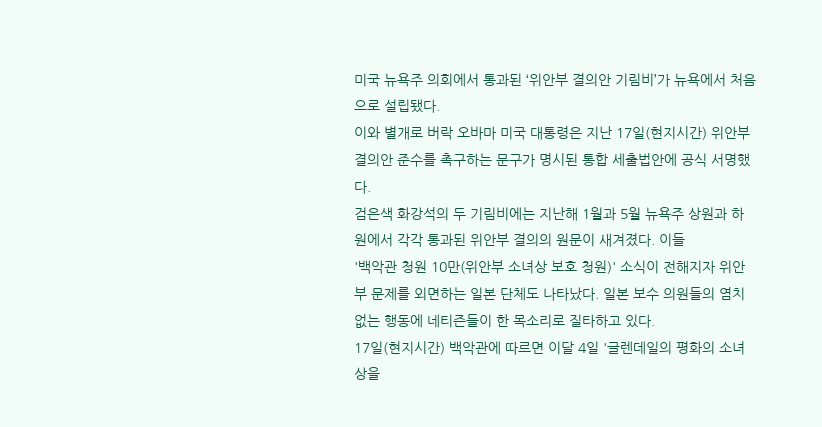미국 뉴욕주 의회에서 통과된 ‘위안부 결의안 기림비’가 뉴욕에서 처음으로 설립됐다.
이와 별개로 버락 오바마 미국 대통령은 지난 17일(현지시간) 위안부 결의안 준수를 촉구하는 문구가 명시된 통합 세출법안에 공식 서명했다.
검은색 화강석의 두 기림비에는 지난해 1월과 5월 뉴욕주 상원과 하원에서 각각 통과된 위안부 결의의 원문이 새겨졌다. 이들
'백악관 청원 10만(위안부 소녀상 보호 청원)' 소식이 전해지자 위안부 문제를 외면하는 일본 단체도 나타났다. 일본 보수 의원들의 염치없는 행동에 네티즌들이 한 목소리로 질타하고 있다.
17일(현지시간) 백악관에 따르면 이달 4일 '글렌데일의 평화의 소녀상을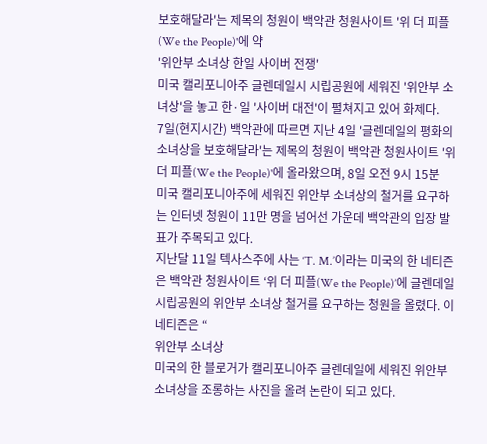보호해달라'는 제목의 청원이 백악관 청원사이트 '위 더 피플(We the People)'에 약
'위안부 소녀상 한일 사이버 전쟁'
미국 캘리포니아주 글렌데일시 시립공원에 세워진 '위안부 소녀상'을 놓고 한·일 '사이버 대전'이 펼쳐지고 있어 화제다.
7일(현지시간) 백악관에 따르면 지난 4일 '글렌데일의 평화의 소녀상을 보호해달라'는 제목의 청원이 백악관 청원사이트 '위 더 피플(We the People)'에 올라왔으며, 8일 오전 9시 15분
미국 캘리포니아주에 세워진 위안부 소녀상의 철거를 요구하는 인터넷 청원이 11만 명을 넘어선 가운데 백악관의 입장 발표가 주목되고 있다.
지난달 11일 텍사스주에 사는 ‘T. M.’이라는 미국의 한 네티즌은 백악관 청원사이트 ‘위 더 피플(We the People)’에 글렌데일 시립공원의 위안부 소녀상 철거를 요구하는 청원을 올렸다. 이 네티즌은 “
위안부 소녀상
미국의 한 블로거가 캘리포니아주 글렌데일에 세워진 위안부 소녀상을 조롱하는 사진을 올려 논란이 되고 있다.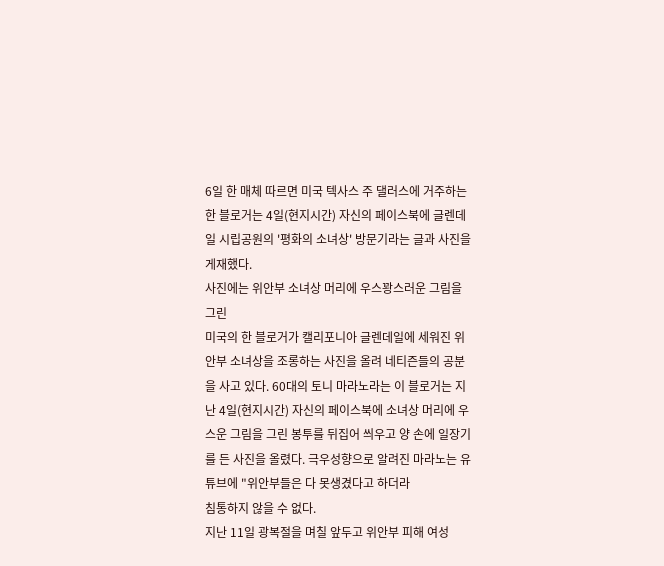6일 한 매체 따르면 미국 텍사스 주 댈러스에 거주하는 한 블로거는 4일(현지시간) 자신의 페이스북에 글렌데일 시립공원의 '평화의 소녀상' 방문기라는 글과 사진을 게재했다.
사진에는 위안부 소녀상 머리에 우스꽝스러운 그림을 그린
미국의 한 블로거가 캘리포니아 글렌데일에 세워진 위안부 소녀상을 조롱하는 사진을 올려 네티즌들의 공분을 사고 있다. 60대의 토니 마라노라는 이 블로거는 지난 4일(현지시간) 자신의 페이스북에 소녀상 머리에 우스운 그림을 그린 봉투를 뒤집어 씌우고 양 손에 일장기를 든 사진을 올렸다. 극우성향으로 알려진 마라노는 유튜브에 "위안부들은 다 못생겼다고 하더라
침통하지 않을 수 없다.
지난 11일 광복절을 며칠 앞두고 위안부 피해 여성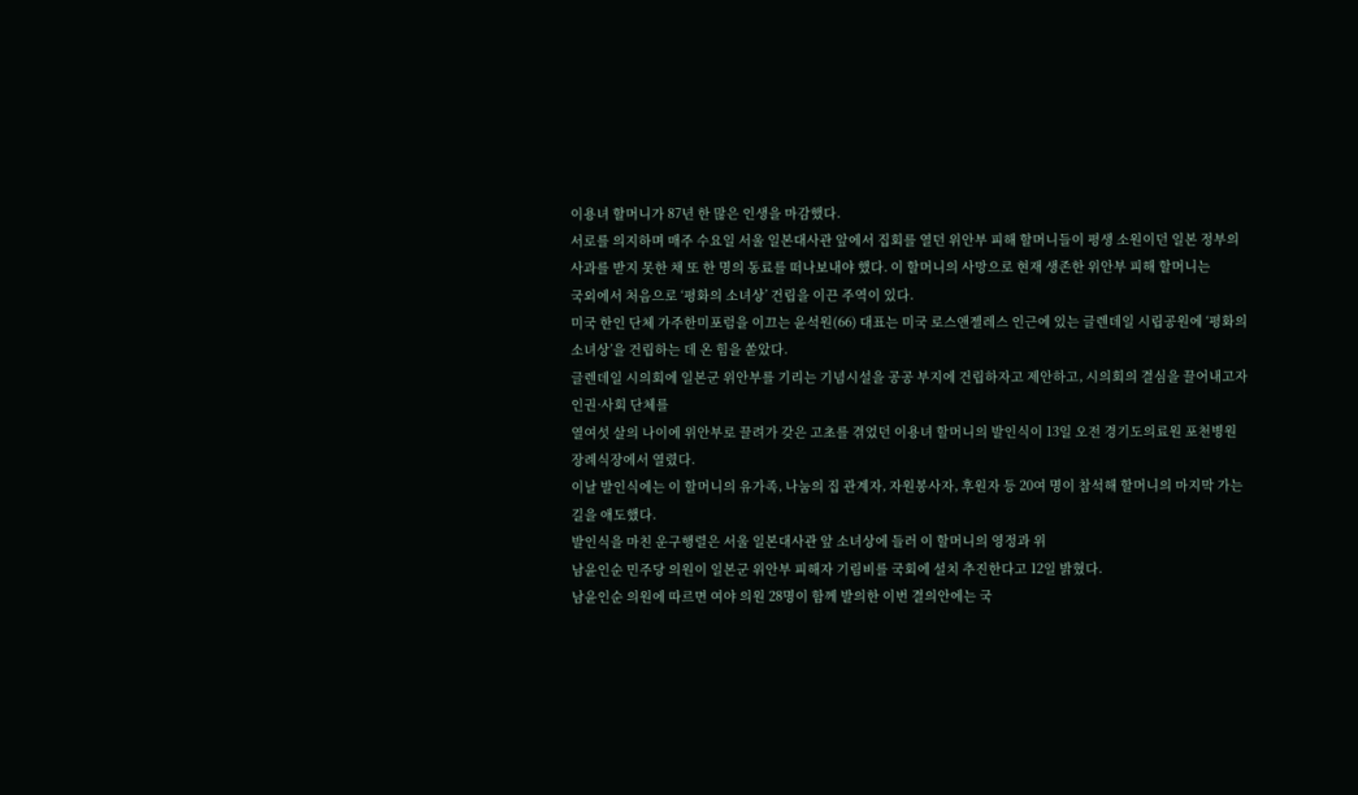이용녀 할머니가 87년 한 많은 인생을 마감했다.
서로를 의지하며 매주 수요일 서울 일본대사관 앞에서 집회를 열던 위안부 피해 할머니들이 평생 소원이던 일본 정부의 사과를 받지 못한 채 또 한 명의 동료를 떠나보내야 했다. 이 할머니의 사망으로 현재 생존한 위안부 피해 할머니는
국외에서 처음으로 ‘평화의 소녀상’ 건립을 이끈 주역이 있다.
미국 한인 단체 가주한미포럼을 이끄는 윤석원(66) 대표는 미국 로스앤젤레스 인근에 있는 글렌데일 시립공원에 ‘평화의 소녀상’을 건립하는 데 온 힘을 쏟았다.
글렌데일 시의회에 일본군 위안부를 기리는 기념시설을 공공 부지에 건립하자고 제안하고, 시의회의 결심을 끌어내고자 인권·사회 단체를
열여섯 살의 나이에 위안부로 끌려가 갖은 고초를 겪었던 이용녀 할머니의 발인식이 13일 오전 경기도의료원 포천병원 장례식장에서 열렸다.
이날 발인식에는 이 할머니의 유가족, 나눔의 집 관계자, 자원봉사자, 후원자 등 20여 명이 참석해 할머니의 마지막 가는 길을 애도했다.
발인식을 마친 운구행렬은 서울 일본대사관 앞 소녀상에 들러 이 할머니의 영정과 위
남윤인순 민주당 의원이 일본군 위안부 피해자 기림비를 국회에 설치 추진한다고 12일 밝혔다.
남윤인순 의원에 따르면 여야 의원 28명이 함께 발의한 이번 결의안에는 국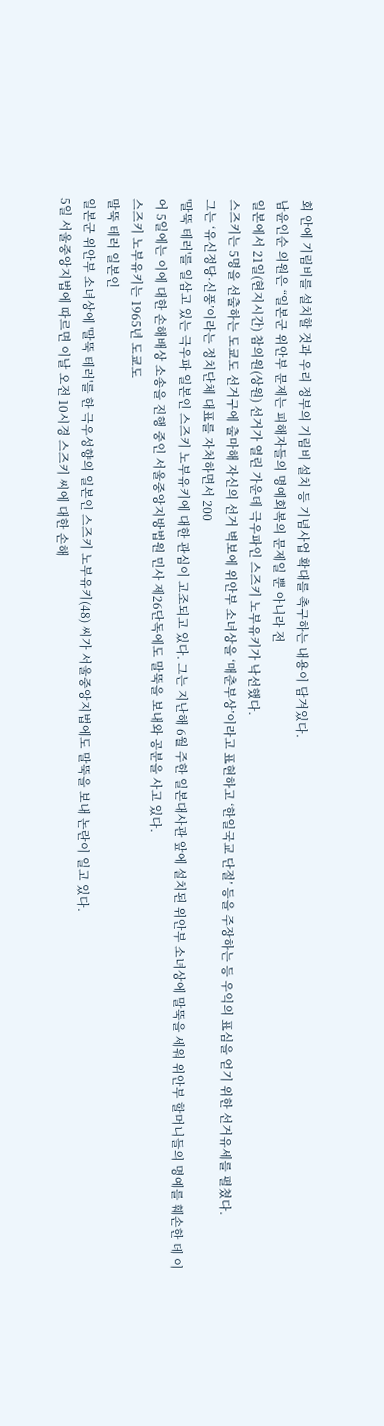회 안에 기림비를 설치할 것과 우리 정부의 기림비 설치 등 기념사업 확대를 촉구하는 내용이 담겨있다.
남윤인순 의원은 “일본군 위안부 문제는 피해자들의 명예회복의 문제일 뿐 아니라 전
일본에서 21일(현지시간) 참의원(상원) 선거가 열린 가운데 극우파인 스즈키 노부유키가 낙선했다.
스즈키는 5명을 선출하는 도쿄도 선거구에 출마해 자신의 선거 벽보에 위안부 소녀상을 ‘매춘부상’이라고 표현하고 ‘한일국교 단절’ 등을 주장하는 등 우익의 표심을 얻기 위한 선거유세를 펼쳤다.
그는 ‘유신정당·신풍’이라는 정치단체 대표를 자처하면서 200
'말뚝 테러'를 일삼고 있는 극우파 일본인 스즈키 노부유키에 대한 관심이 고조되고 있다. 그는 지난해 6월 주한 일본대사관 앞에 설치된 위안부 소녀상에 말뚝을 세워 위안부 할머니들의 명예를 훼손한 데 이어 5일에는 이에 대한 손해배상 소송을 진행 중인 서울중앙지방법원 민사 제26단독에도 말뚝을 보내와 공분을 사고 있다.
스즈키 노부유키는 1965년 도쿄도
말뚝 테러 일본인
일본군 위안부 소녀상에 '말뚝 테러'를 한 극우성향의 일본인 스즈키 노부유키(48) 씨가 서울중앙지법에도 말뚝을 보내 논란이 일고 있다.
5일 서울중앙지법에 따르면 이날 오전 10시경 스즈키 씨에 대한 손해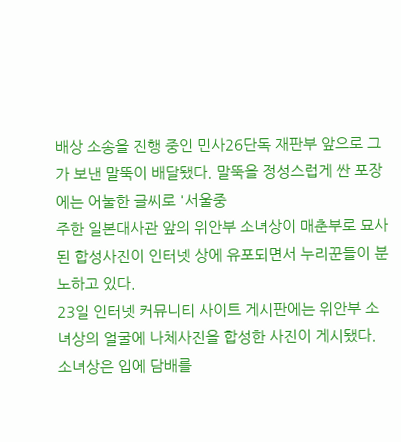배상 소송을 진행 중인 민사26단독 재판부 앞으로 그가 보낸 말뚝이 배달됐다. 말뚝을 정성스럽게 싼 포장에는 어눌한 글씨로 '서울중
주한 일본대사관 앞의 위안부 소녀상이 매춘부로 묘사된 합성사진이 인터넷 상에 유포되면서 누리꾼들이 분노하고 있다.
23일 인터넷 커뮤니티 사이트 게시판에는 위안부 소녀상의 얼굴에 나체사진을 합성한 사진이 게시됐다. 소녀상은 입에 담배를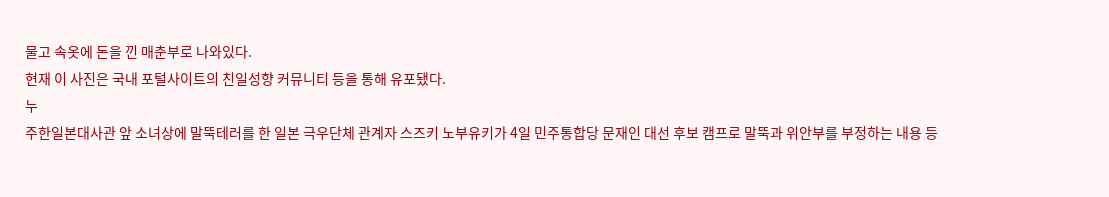물고 속옷에 돈을 낀 매춘부로 나와있다.
현재 이 사진은 국내 포털사이트의 친일성향 커뮤니티 등을 통해 유포됐다.
누
주한일본대사관 앞 소녀상에 말뚝테러를 한 일본 극우단체 관계자 스즈키 노부유키가 4일 민주통합당 문재인 대선 후보 캠프로 말뚝과 위안부를 부정하는 내용 등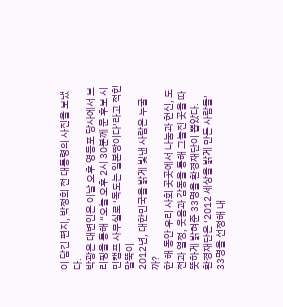이 담긴 편지, 박정희 전 대통령의 사진을 보냈다.
박광온 대변인은 이날 오후 영등포 당사에서 브리핑을 통해 “오늘 오후 2시 30분께 문 후보 시민캠프 사무실로 ‘독도는 일본땅이다’라고 적힌 말뚝이
2012년, 대한민국을 밝게 빛낸 사람은 누굴까?
한 해 동안 우리 사회 곳곳에서 나눔과 헌신, 도전과 열정, 웃음과 감동을 통해 그늘진 곳을 따뜻하게 밝혀준 33명을 환경재단이 뽑았다.
환경재단은 ‘2012 세상을 밝게 만든 사람들’ 33명을 선정해 내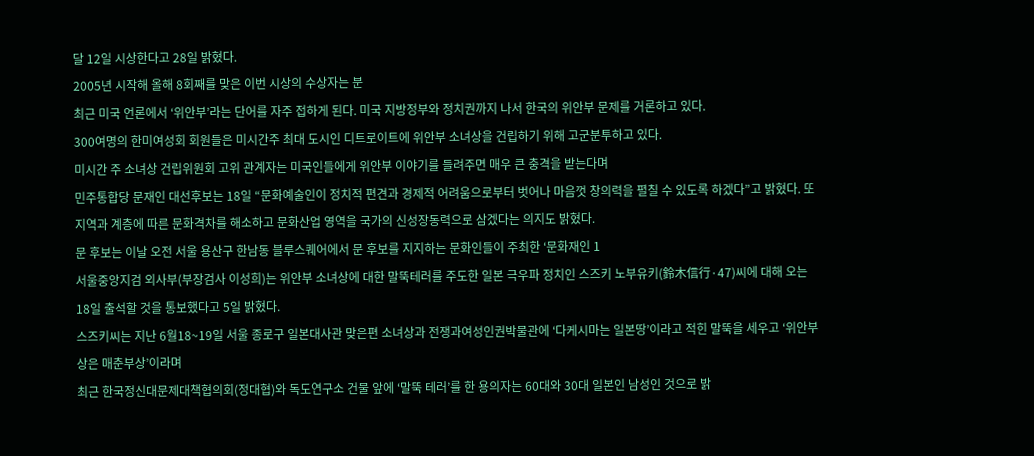달 12일 시상한다고 28일 밝혔다.
2005년 시작해 올해 8회째를 맞은 이번 시상의 수상자는 분
최근 미국 언론에서 ‘위안부’라는 단어를 자주 접하게 된다. 미국 지방정부와 정치권까지 나서 한국의 위안부 문제를 거론하고 있다.
300여명의 한미여성회 회원들은 미시간주 최대 도시인 디트로이트에 위안부 소녀상을 건립하기 위해 고군분투하고 있다.
미시간 주 소녀상 건립위원회 고위 관계자는 미국인들에게 위안부 이야기를 들려주면 매우 큰 충격을 받는다며
민주통합당 문재인 대선후보는 18일 “문화예술인이 정치적 편견과 경제적 어려움으로부터 벗어나 마음껏 창의력을 펼칠 수 있도록 하겠다”고 밝혔다. 또 지역과 계층에 따른 문화격차를 해소하고 문화산업 영역을 국가의 신성장동력으로 삼겠다는 의지도 밝혔다.
문 후보는 이날 오전 서울 용산구 한남동 블루스퀘어에서 문 후보를 지지하는 문화인들이 주최한 ‘문화재인 1
서울중앙지검 외사부(부장검사 이성희)는 위안부 소녀상에 대한 말뚝테러를 주도한 일본 극우파 정치인 스즈키 노부유키(鈴木信行·47)씨에 대해 오는 18일 출석할 것을 통보했다고 5일 밝혔다.
스즈키씨는 지난 6월18~19일 서울 종로구 일본대사관 맞은편 소녀상과 전쟁과여성인권박물관에 ‘다케시마는 일본땅’이라고 적힌 말뚝을 세우고 ‘위안부상은 매춘부상’이라며
최근 한국정신대문제대책협의회(정대협)와 독도연구소 건물 앞에 ‘말뚝 테러’를 한 용의자는 60대와 30대 일본인 남성인 것으로 밝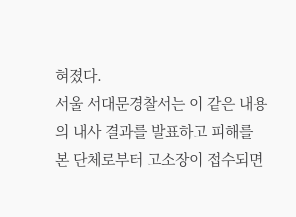혀졌다.
서울 서대문경찰서는 이 같은 내용의 내사 결과를 발표하고 피해를 본 단체로부터 고소장이 접수되면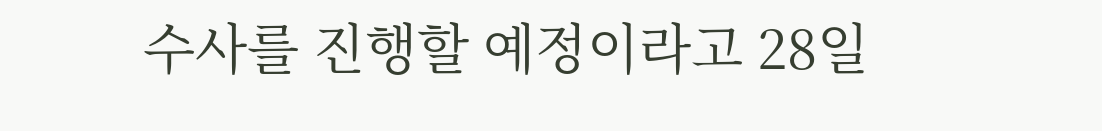수사를 진행할 예정이라고 28일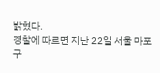밝혔다.
경찰에 따르면 지난 22일 서울 마포구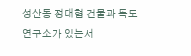성산동 정대협 건물과 독도연구소가 있는서